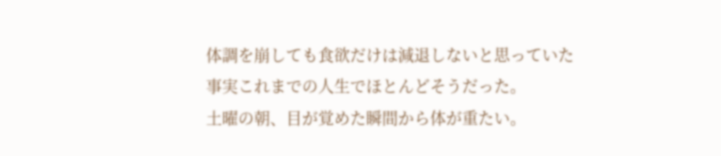体調を崩しても食欲だけは減退しないと思っていた
事実これまでの人生でほとんどそうだった。
土曜の朝、目が覚めた瞬間から体が重たい。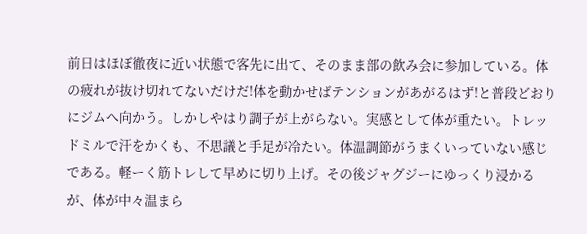前日はほぼ徹夜に近い状態で客先に出て、そのまま部の飲み会に参加している。体の疲れが抜け切れてないだけだ!体を動かせばテンションがあがるはず!と普段どおりにジムへ向かう。しかしやはり調子が上がらない。実感として体が重たい。トレッドミルで汗をかくも、不思議と手足が冷たい。体温調節がうまくいっていない感じである。軽ーく筋トレして早めに切り上げ。その後ジャグジーにゆっくり浸かるが、体が中々温まら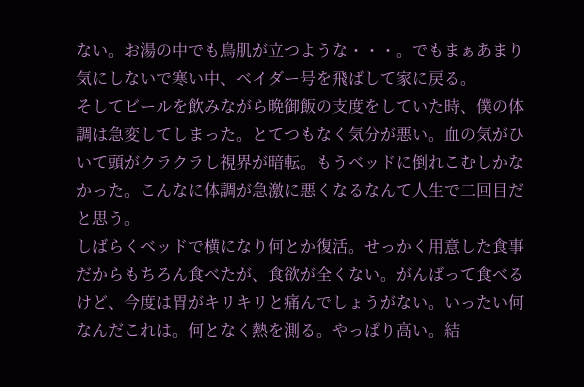ない。お湯の中でも鳥肌が立つような・・・。でもまぁあまり気にしないで寒い中、ベイダー号を飛ばして家に戻る。
そしてビールを飲みながら晩御飯の支度をしていた時、僕の体調は急変してしまった。とてつもなく気分が悪い。血の気がひいて頭がクラクラし視界が暗転。もうベッドに倒れこむしかなかった。こんなに体調が急激に悪くなるなんて人生で二回目だと思う。
しばらくベッドで横になり何とか復活。せっかく用意した食事だからもちろん食べたが、食欲が全くない。がんばって食べるけど、今度は胃がキリキリと痛んでしょうがない。いったい何なんだこれは。何となく熱を測る。やっぱり高い。結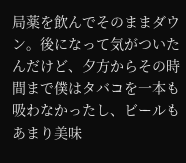局薬を飲んでそのままダウン。後になって気がついたんだけど、夕方からその時間まで僕はタバコを一本も吸わなかったし、ビールもあまり美味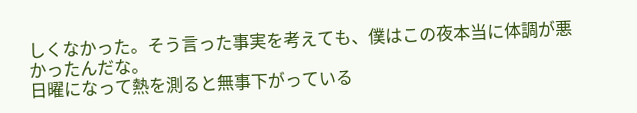しくなかった。そう言った事実を考えても、僕はこの夜本当に体調が悪かったんだな。
日曜になって熱を測ると無事下がっている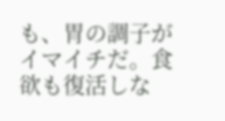も、胃の調子がイマイチだ。食欲も復活しな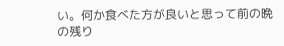い。何か食べた方が良いと思って前の晩の残り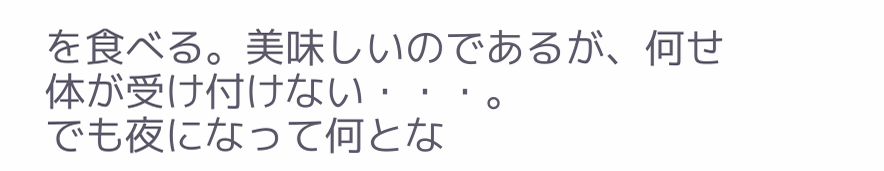を食べる。美味しいのであるが、何せ体が受け付けない・・・。
でも夜になって何とな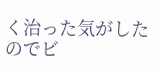く治った気がしたのでビ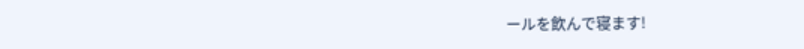ールを飲んで寝ます!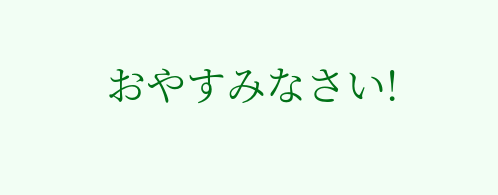おやすみなさい!